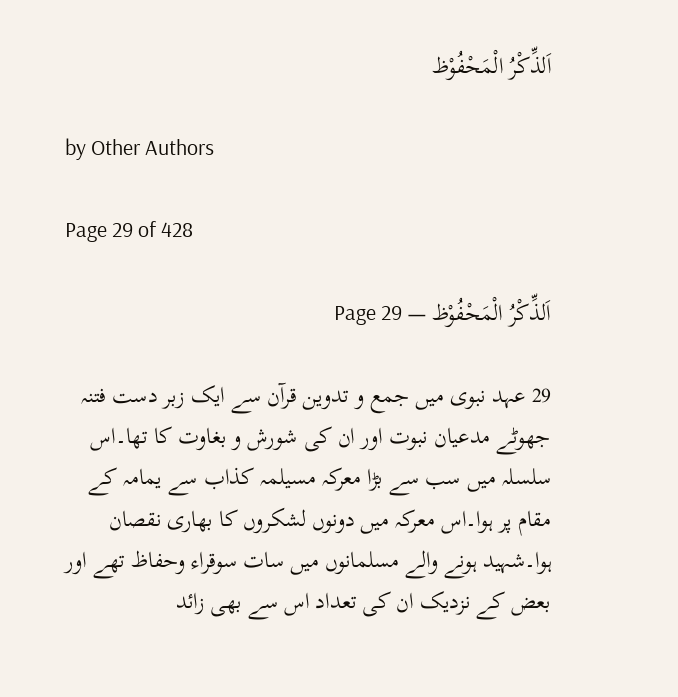اَلذِّکْرُ الْمَحْفُوْظ

by Other Authors

Page 29 of 428

اَلذِّکْرُ الْمَحْفُوْظ — Page 29

29 عہد نبوی میں جمع و تدوین قرآن سے ایک زبر دست فتنہ جھوٹے مدعیان نبوت اور ان کی شورش و بغاوت کا تھا۔اس سلسلہ میں سب سے بڑا معرکہ مسیلمہ کذاب سے یمامہ کے مقام پر ہوا۔اس معرکہ میں دونوں لشکروں کا بھاری نقصان ہوا۔شہید ہونے والے مسلمانوں میں سات سوقراء وحفاظ تھے اور بعض کے نزدیک ان کی تعداد اس سے بھی زائد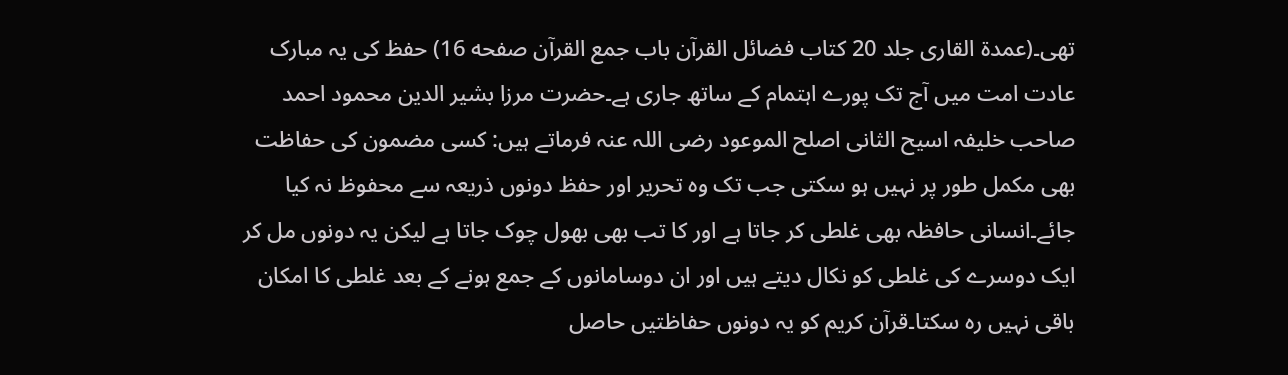تھی۔(عمدة القارى جلد 20 كتاب فضائل القرآن باب جمع القرآن صفحه 16) حفظ کی یہ مبارک عادت امت میں آج تک پورے اہتمام کے ساتھ جاری ہے۔حضرت مرزا بشیر الدین محمود احمد صاحب خلیفہ اسیح الثانی اصلح الموعود رضی اللہ عنہ فرماتے ہیں: کسی مضمون کی حفاظت بھی مکمل طور پر نہیں ہو سکتی جب تک وہ تحریر اور حفظ دونوں ذریعہ سے محفوظ نہ کیا جائے۔انسانی حافظہ بھی غلطی کر جاتا ہے اور کا تب بھی بھول چوک جاتا ہے لیکن یہ دونوں مل کر ایک دوسرے کی غلطی کو نکال دیتے ہیں اور ان دوسامانوں کے جمع ہونے کے بعد غلطی کا امکان باقی نہیں رہ سکتا۔قرآن کریم کو یہ دونوں حفاظتیں حاصل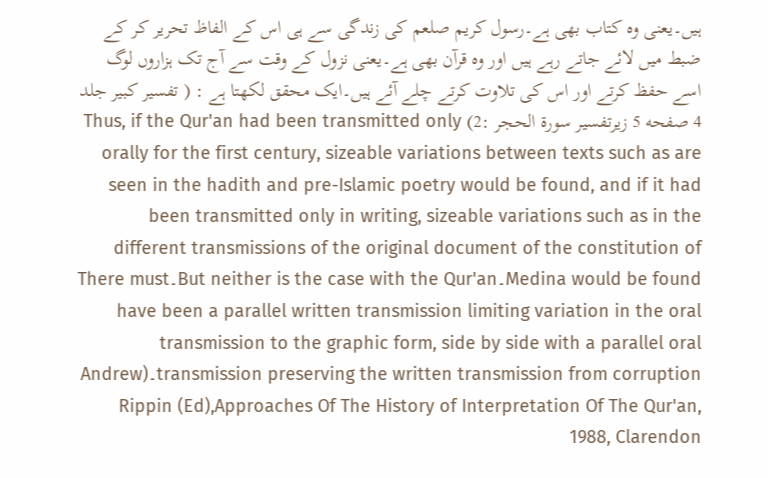ہیں۔یعنی وہ کتاب بھی ہے۔رسول کریم صلعم کی زندگی سے ہی اس کے الفاظ تحریر کر کے ضبط میں لائے جاتے رہے ہیں اور وہ قرآن بھی ہے۔یعنی نزول کے وقت سے آج تک ہزاروں لوگ اسے حفظ کرتے اور اس کی تلاوت کرتے چلے آئے ہیں۔ایک محقق لکھتا ہے : ( تفسیر کبیر جلد 4 صفحه 5 زیرتفسير سورة الحجر :2) Thus, if the Qur'an had been transmitted only orally for the first century, sizeable variations between texts such as are seen in the hadith and pre-Islamic poetry would be found, and if it had been transmitted only in writing, sizeable variations such as in the different transmissions of the original document of the constitution of Medina would be found۔But neither is the case with the Qur'an۔There must have been a parallel written transmission limiting variation in the oral transmission to the graphic form, side by side with a parallel oral transmission preserving the written transmission from corruption۔(Andrew Rippin (Ed),Approaches Of The History of Interpretation Of The Qur'an, 1988, Clarendon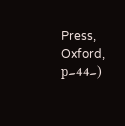Press, Oxford, p۔44۔)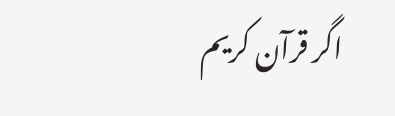اگر قرآن کریم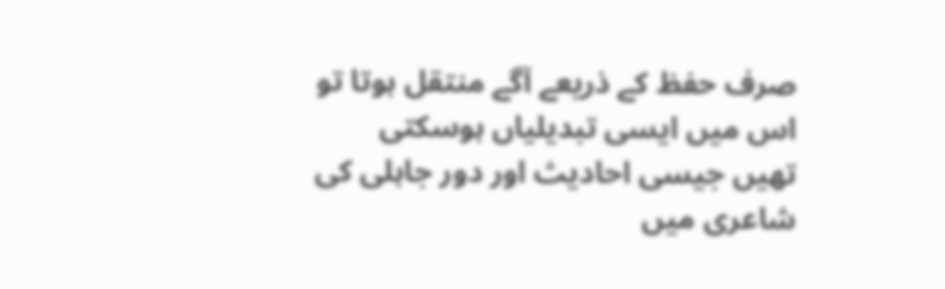صرف حفظ کے ذریعے آگے منتقل ہوتا تو اس میں ایسی تبدیلیاں ہوسکتی تھیں جیسی احادیث اور دور جاہلی کی شاعری میں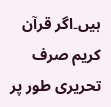ہیں۔اگر قرآن کریم صرف تحریری طور پر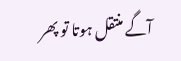آگے منتقل ہوتا تو پھر